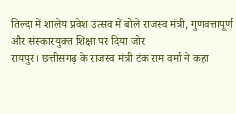तिल्दा में शालेय प्रवेश उत्सव में बोले राजस्व मंत्री, गुणवत्तापूर्ण और संस्कारयुक्त शिक्षा पर दिया जोर
रायपुर। छत्तीसगढ़ के राजस्व मंत्री टंक राम वर्मा ने कहा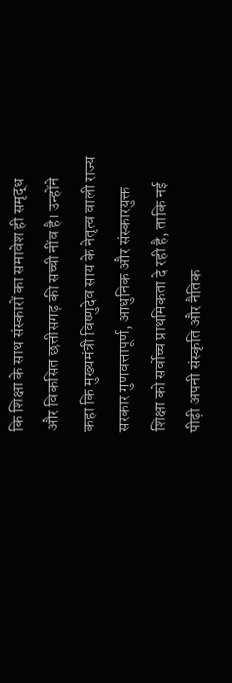कि शिक्षा के साथ संस्कारों का समावेश ही समृद्ध और विकसित छत्तीसगढ़ की सच्ची नींव है। उन्होंने कहा कि मुख्यमंत्री विष्णुदेव साय के नेतृत्व वाली राज्य सरकार गुणवत्तापूर्ण, आधुनिक और संस्कारयुक्त शिक्षा को सर्वोच्च प्राथमिकता दे रही है, ताकि नई पीढ़ी अपनी संस्कृति और नैतिक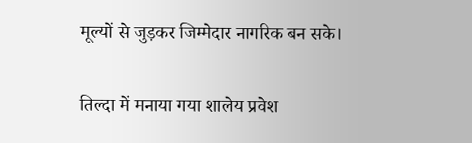मूल्यों से जुड़कर जिम्मेदार नागरिक बन सके।

तिल्दा में मनाया गया शालेय प्रवेश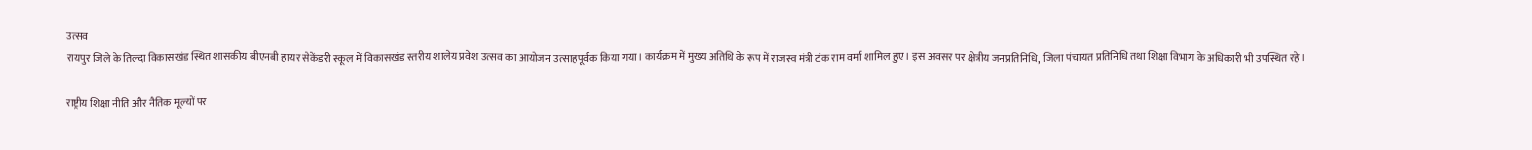उत्सव
रायपुर जिले के तिल्दा विकासखंड स्थित शासकीय बीएनबी हायर सेकेंडरी स्कूल में विकासखंड स्तरीय शालेय प्रवेश उत्सव का आयोजन उत्साहपूर्वक किया गया। कार्यक्रम में मुख्य अतिथि के रूप में राजस्व मंत्री टंक राम वर्मा शामिल हुए। इस अवसर पर क्षेत्रीय जनप्रतिनिधि, जिला पंचायत प्रतिनिधि तथा शिक्षा विभाग के अधिकारी भी उपस्थित रहे।

राष्ट्रीय शिक्षा नीति और नैतिक मूल्यों पर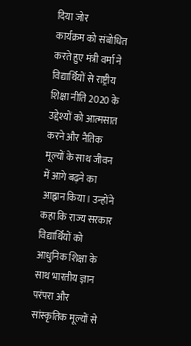दिया जोर
कार्यक्रम को संबोधित करते हुए मंत्री वर्मा ने विद्यार्थियों से राष्ट्रीय शिक्षा नीति 2020 के उद्देश्यों को आत्मसात करने और नैतिक मूल्यों के साथ जीवन में आगे बढ़ने का आह्वान किया। उन्होंने कहा कि राज्य सरकार विद्यार्थियों को आधुनिक शिक्षा के साथ भारतीय ज्ञान परंपरा और सांस्कृतिक मूल्यों से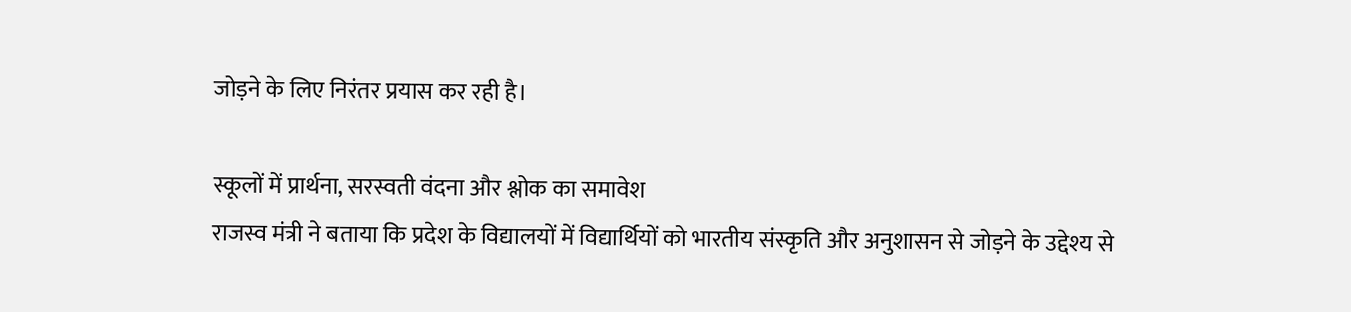जोड़ने के लिए निरंतर प्रयास कर रही है।

स्कूलों में प्रार्थना, सरस्वती वंदना और श्लोक का समावेश
राजस्व मंत्री ने बताया कि प्रदेश के विद्यालयों में विद्यार्थियों को भारतीय संस्कृति और अनुशासन से जोड़ने के उद्देश्य से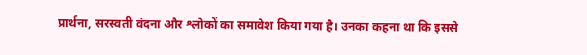प्रार्थना, सरस्वती वंदना और श्लोकों का समावेश किया गया है। उनका कहना था कि इससे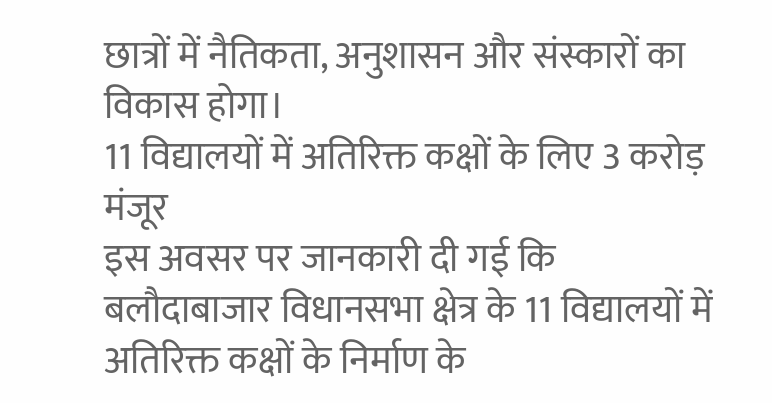छात्रों में नैतिकता, अनुशासन और संस्कारों का विकास होगा।
11 विद्यालयों में अतिरिक्त कक्षों के लिए 3 करोड़ मंजूर
इस अवसर पर जानकारी दी गई कि बलौदाबाजार विधानसभा क्षेत्र के 11 विद्यालयों में अतिरिक्त कक्षों के निर्माण के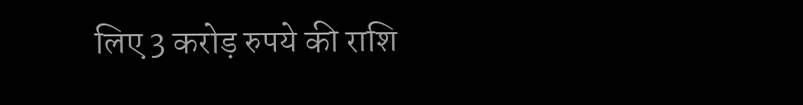लिए 3 करोड़ रुपये की राशि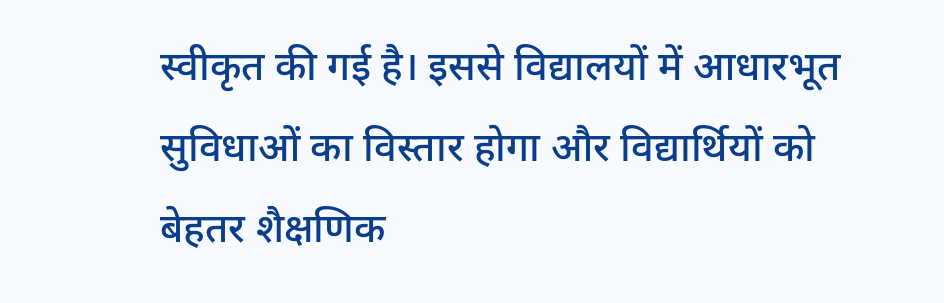स्वीकृत की गई है। इससे विद्यालयों में आधारभूत सुविधाओं का विस्तार होगा और विद्यार्थियों को बेहतर शैक्षणिक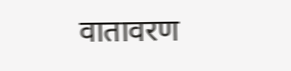वातावरण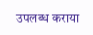उपलब्ध कराया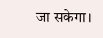जा सकेगा।